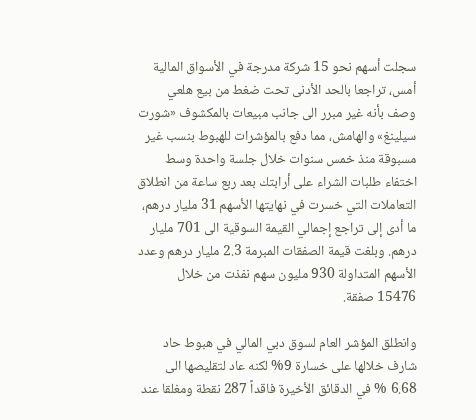سجلت أسهم نحو 15 شركة مدرجة في الأسواق المالية أمس، تراجعا بالحد الأدنى تحت ضغط من بيع هلعي وصف بأنه غير مبرر الى جانب مبيعات بالمكشوف «شورت سيلينغ» والهامش، مما دفع بالمؤشرات للهبوط بنسب غير مسبوقة منذ خمس سنوات خلال جلسة واحدة وسط اختفاء طلبات الشراء على أرابتك بعد ربع ساعة من انطلاق التعاملات التي خسرت في نهايتها الأسهم 31 مليار درهم، ما أدى إلى تراجع إجمالي القيمة السوقية الى 701 مليار درهم. وبلغت قيمة الصفقات المبرمة 2.3 مليار درهم وعدد الأسهم المتداولة 930 مليون سهم نفذت من خلال 15476 صفقة.

وانطلق المؤشر العام لسوق دبي المالي في هبوط حاد شارف خلالها على خسارة 9% لكنه عاد لتقليصها الى 6.68 % في الدقائق الأخيرة فاقداً 287 نقطة ومغلقا عند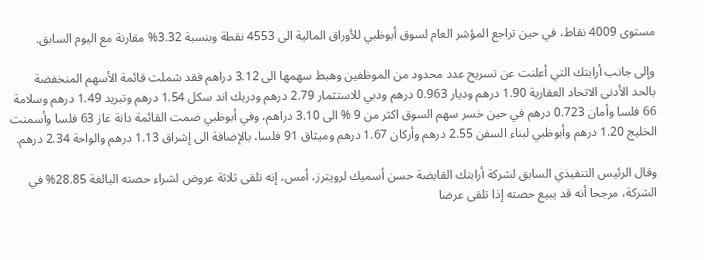مستوى 4009 نقاط، في حين تراجع المؤشر العام لسوق أبوظبي للأوراق المالية الى 4553 نقطة وبنسبة 3.32% مقارنة مع اليوم السابق.

وإلى جانب أرابتك التي أعلنت عن تسريح عدد محدود من الموظفين وهبط سهمها الى 3.12 دراهم فقد شملت قائمة الأسهم المنخفضة بالحد الأدنى الاتحاد العقارية 1.90 درهم وديار 0.963 درهم ودبي للاستثمار 2.79 درهم ودريك اند سكل 1.54 درهم وتبريد 1.49 درهم وسلامة 66 فلسا وأمان 0.723 درهم في حين خسر سهم السوق اكثر من 9 % الى 3.10 دراهم، وفي أبوظبي ضمت القائمة دانة غاز 63 فلسا وأسمنت الخليج 1.20 درهم وأبوظبي لبناء السفن 2.55 درهم وأركان 1.67 درهم وميثاق 91 فلسا، بالإضافة الى إشراق 1.13 درهم والواحة 2.34 درهم.

وقال الرئيس التنفيذي السابق لشركة أرابتك القابضة حسن أسميك لرويترز، أمس، إنه تلقى ثلاثة عروض لشراء حصته البالغة 28.85% في الشركة، مرجحا أنه قد يبيع حصته إذا تلقى عرضا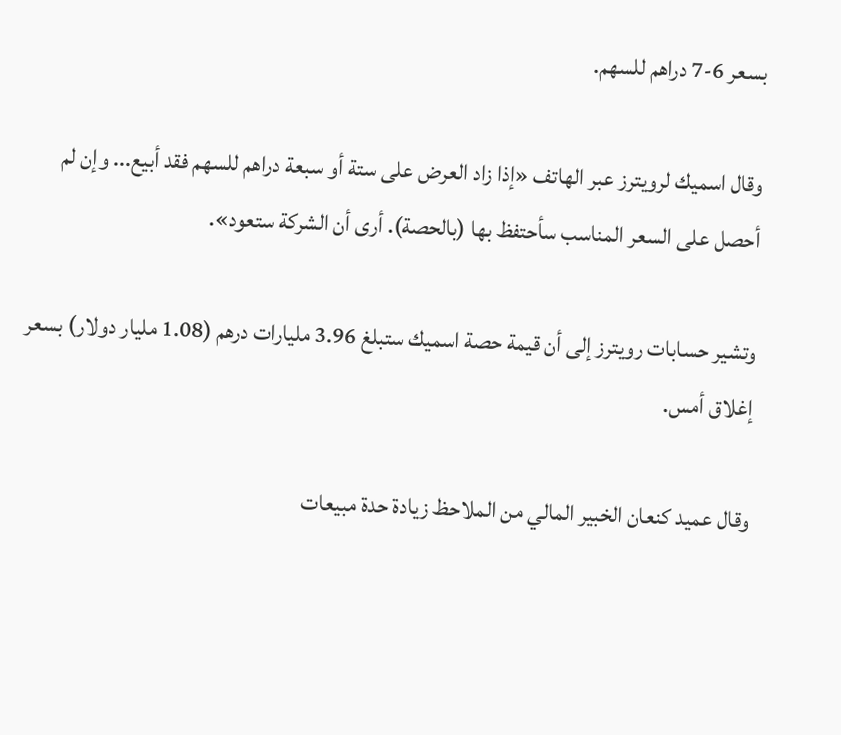بسعر 6-7 دراهم للسهم.

وقال اسميك لرويترز عبر الهاتف «إذا زاد العرض على ستة أو سبعة دراهم للسهم فقد أبيع... وإن لم أحصل على السعر المناسب سأحتفظ بها (بالحصة). أرى أن الشركة ستعود».

وتشير حسابات رويترز إلى أن قيمة حصة اسميك ستبلغ 3.96 مليارات درهم (1.08 مليار دولار) بسعر إغلاق أمس.

وقال عميد كنعان الخبير المالي من الملاحظ زيادة حدة مبيعات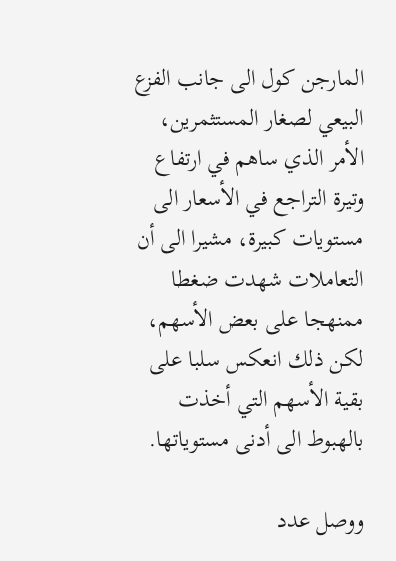المارجن كول الى جانب الفزع البيعي لصغار المستثمرين، الأمر الذي ساهم في ارتفاع وتيرة التراجع في الأسعار الى مستويات كبيرة، مشيرا الى أن التعاملات شهدت ضغطا ممنهجا على بعض الأسهم، لكن ذلك انعكس سلبا على بقية الأسهم التي أخذت بالهبوط الى أدنى مستوياتها.

ووصل عدد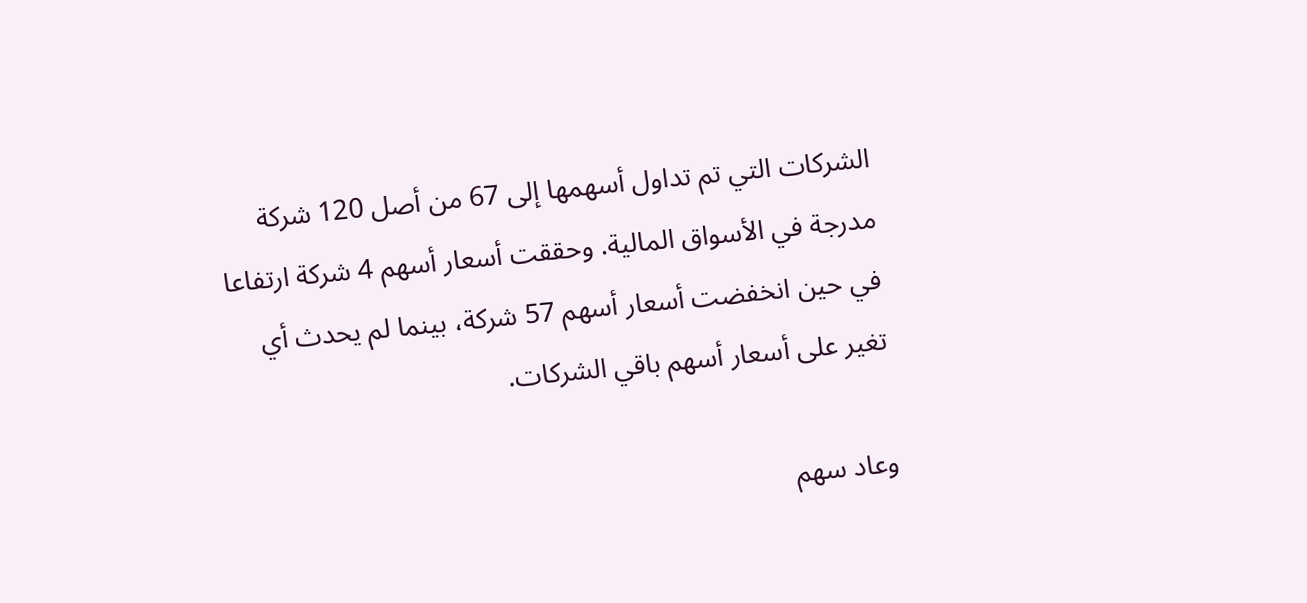الشركات التي تم تداول أسهمها إلى 67 من أصل 120 شركة مدرجة في الأسواق المالية. وحققت أسعار أسهم 4 شركة ارتفاعا في حين انخفضت أسعار أسهم 57 شركة، بينما لم يحدث أي تغير على أسعار أسهم باقي الشركات.

وعاد سهم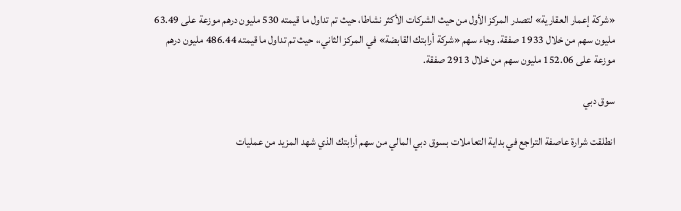«شركة إعمار العقارية» لتصدر المركز الأول من حيث الشركات الأكثر نشاطا، حيث تم تداول ما قيمته 530 مليون درهم موزعة على 63.49 مليون سهم من خلال 1933 صفقة. وجاء سهم «شركة أرابتك القابضة» في المركز الثاني،، حيث تم تداول ما قيمته 486.44 مليون درهم موزعة على 152.06 مليون سهم من خلال 2913 صفقة.

سوق دبي

انطلقت شرارة عاصفة التراجع في بداية التعاملات بسوق دبي المالي من سهم أرابتك الذي شهد المزيد من عمليات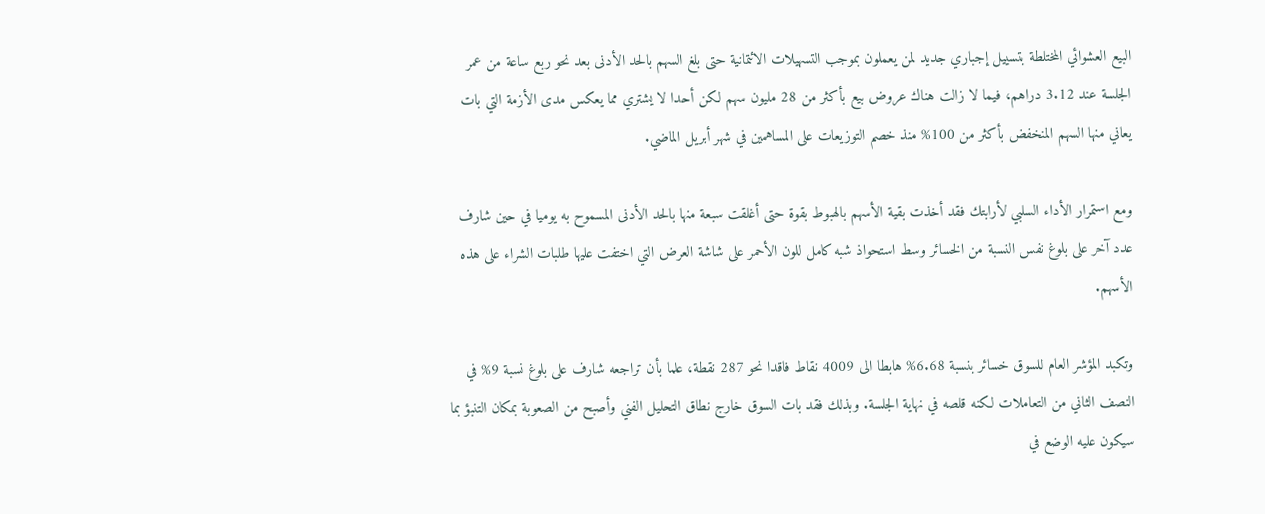البيع العشوائي المختلطة بتسييل إجباري جديد لمن يعملون بموجب التسهيلات الائتمانية حتى بلغ السهم بالحد الأدنى بعد نحو ربع ساعة من عمر الجلسة عند 3.12 دراهم، فيما لا زالت هناك عروض بيع بأكثر من 28 مليون سهم لكن أحدا لا يشتري مما يعكس مدى الأزمة التي بات يعاني منها السهم المنخفض بأكثر من 100% منذ خصم التوزيعات على المساهمين في شهر أبريل الماضي.

ومع استمرار الأداء السلبي لأرابتك فقد أخذت بقية الأسهم بالهبوط بقوة حتى أغلقت سبعة منها بالحد الأدنى المسموح به يوميا في حين شارف عدد آخر على بلوغ نفس النسبة من الخسائر وسط استحواذ شبه كامل للون الأحمر على شاشة العرض التي اختفت عليها طلبات الشراء على هذه الأسهم.

وتكبد المؤشر العام للسوق خسائر بنسبة 6.68% هابطا الى 4009 نقاط فاقدا نحو 287 نقطة، علما بأن تراجعه شارف على بلوغ نسبة 9% في النصف الثاني من التعاملات لكنه قلصه في نهاية الجلسة. وبذلك فقد بات السوق خارج نطاق التحليل الفني وأصبح من الصعوبة بمكان التنبؤ بما سيكون عليه الوضع في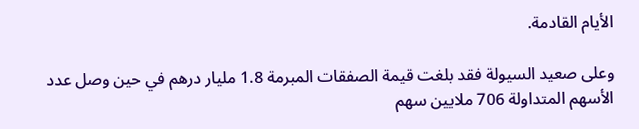الأيام القادمة.

وعلى صعيد السيولة فقد بلغت قيمة الصفقات المبرمة 1.8 مليار درهم في حين وصل عدد الأسهم المتداولة 706 ملايين سهم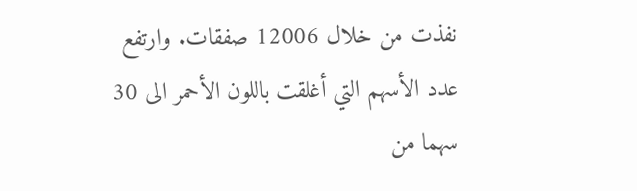نفذت من خلال 12006 صفقات. وارتفع عدد الأسهم التي أغلقت باللون الأحمر الى 30 سهما من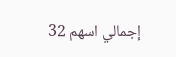إجمالي اسهم 32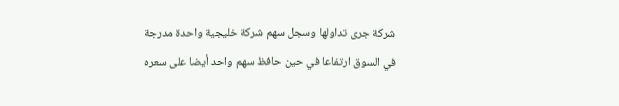شركة جرى تداولها وسجل سهم شركة خليجية واحدة مدرجة في السوق ارتفاعا في حين حافظ سهم واحد أيضا على سعره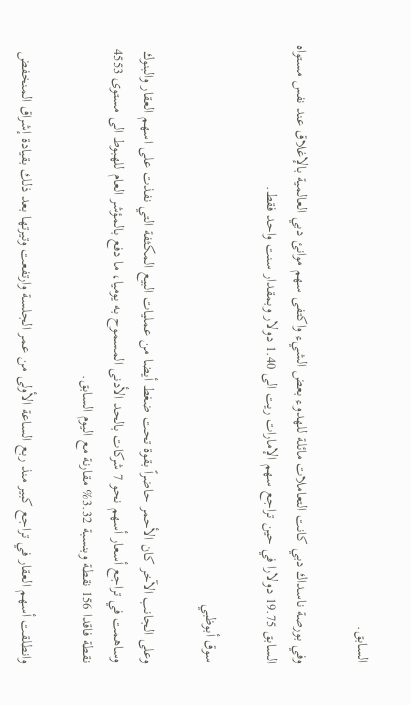السابق.

وفي بورصة ناسداك دبي كانت التعاملات مائلة للهدوء بعض الشيء واكتفى سهم موانئ دبي العالمية بالإغلاق عند نفس مستواه السابق 19.75 دولارا في حين تراجع سهم الإمارات ريت الى 1.40 دولار وبمقدار سنت واحد فقط.

سوق أبوظبي

وعلى الجانب الآخر كان الأحمر حاضراً بقوة تحت ضغط أيضا من عمليات البيع المكثفة التي نفذت على اسهم العقار والبنوك وساهمت في تراجع أسعار أسهم نحو 7 شركات بالحد الأدنى المسموح به يوميا، ما دفع بالمؤشر العام للهبوط الى مستوى 4553 نقطة فاقدا 156 نقطة وبنسبة 3.32% مقارنة مع اليوم السابق.

وانطلقت أسهم العقار في تراجع كبير منذ ربع الساعة الأولى من عمر الجلسة وارتفعت وتيرتها بعد ذلك بقيادة إشراق المنخفض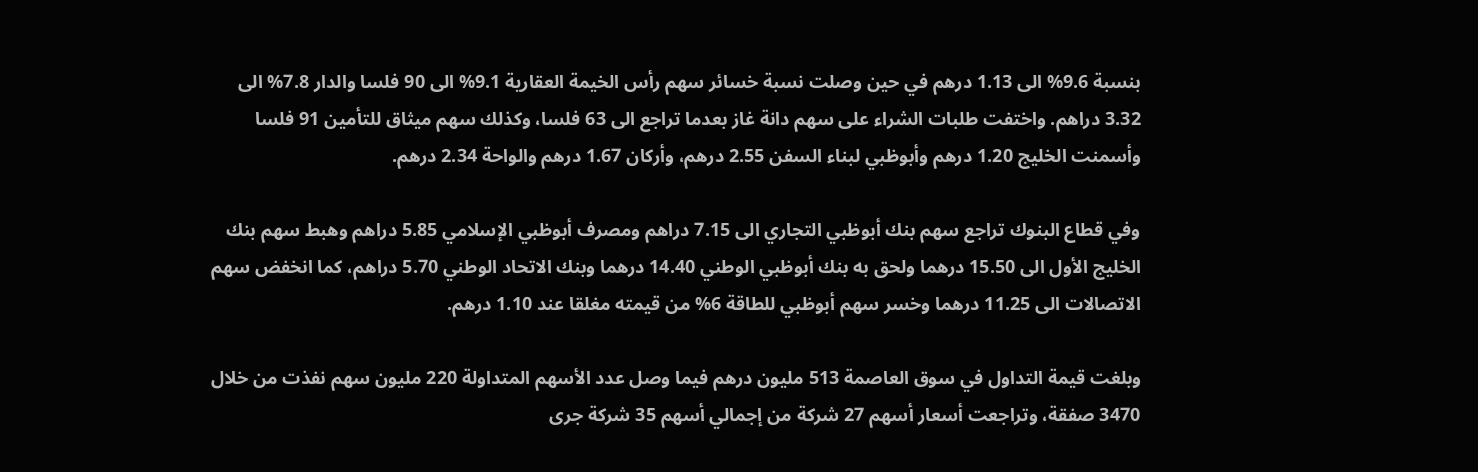بنسبة 9.6% الى 1.13 درهم في حين وصلت نسبة خسائر سهم رأس الخيمة العقارية 9.1% الى 90 فلسا والدار 7.8% الى 3.32 دراهم. واختفت طلبات الشراء على سهم دانة غاز بعدما تراجع الى 63 فلسا، وكذلك سهم ميثاق للتأمين 91 فلسا وأسمنت الخليج 1.20 درهم وأبوظبي لبناء السفن 2.55 درهم، وأركان 1.67 درهم والواحة 2.34 درهم.

وفي قطاع البنوك تراجع سهم بنك أبوظبي التجاري الى 7.15 دراهم ومصرف أبوظبي الإسلامي 5.85 دراهم وهبط سهم بنك الخليج الأول الى 15.50 درهما ولحق به بنك أبوظبي الوطني 14.40 درهما وبنك الاتحاد الوطني 5.70 دراهم، كما انخفض سهم الاتصالات الى 11.25 درهما وخسر سهم أبوظبي للطاقة 6% من قيمته مغلقا عند 1.10 درهم.

وبلغت قيمة التداول في سوق العاصمة 513 مليون درهم فيما وصل عدد الأسهم المتداولة 220 مليون سهم نفذت من خلال 3470 صفقة، وتراجعت أسعار أسهم 27 شركة من إجمالي أسهم 35 شركة جرى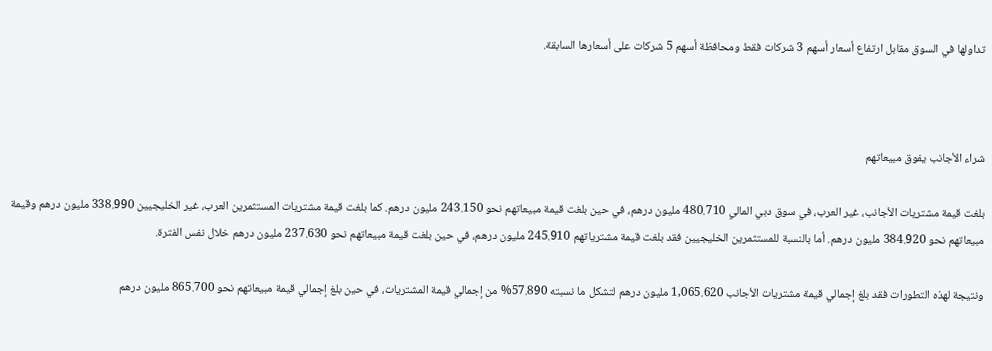تداولها في السوق مقابل ارتفاع أسعار أسهم 3 شركات فقط ومحافظة أسهم 5 شركات على أسعارها السابقة.



شراء الأجانب يفوق مبيعاتهم

بلغت قيمة مشتريات الأجانب، غير العرب، في سوق دبي المالي 480.710 مليون درهم، في حين بلغت قيمة مبيعاتهم نحو 243.150 مليون درهم. كما بلغت قيمة مشتريات المستثمرين العرب، غير الخليجيين 338.990 مليون درهم وقيمة مبيعاتهم نحو 384.920 مليون درهم. أما بالنسبة للمستثمرين الخليجيين فقد بلغت قيمة مشترياتهم 245.910 مليون درهم، في حين بلغت قيمة مبيعاتهم نحو 237.630 مليون درهم خلال نفس الفترة.

ونتيجة لهذه التطورات فقد بلغ إجمالي قيمة مشتريات الأجانب 1,065.620 مليون درهم لتشكل ما نسبته 57.890% من إجمالي قيمة المشتريات، في حين بلغ إجمالي قيمة مبيعاتهم نحو 865.700 مليون درهم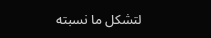لتشكل ما نسبته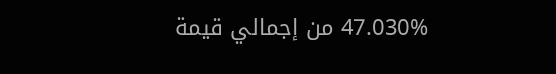47.030% من إجمالي قيمة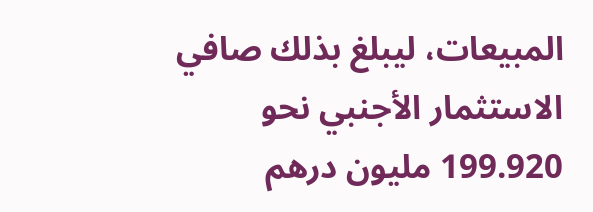المبيعات، ليبلغ بذلك صافي الاستثمار الأجنبي نحو 199.920 مليون درهم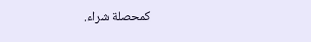كمحصلة شراء.